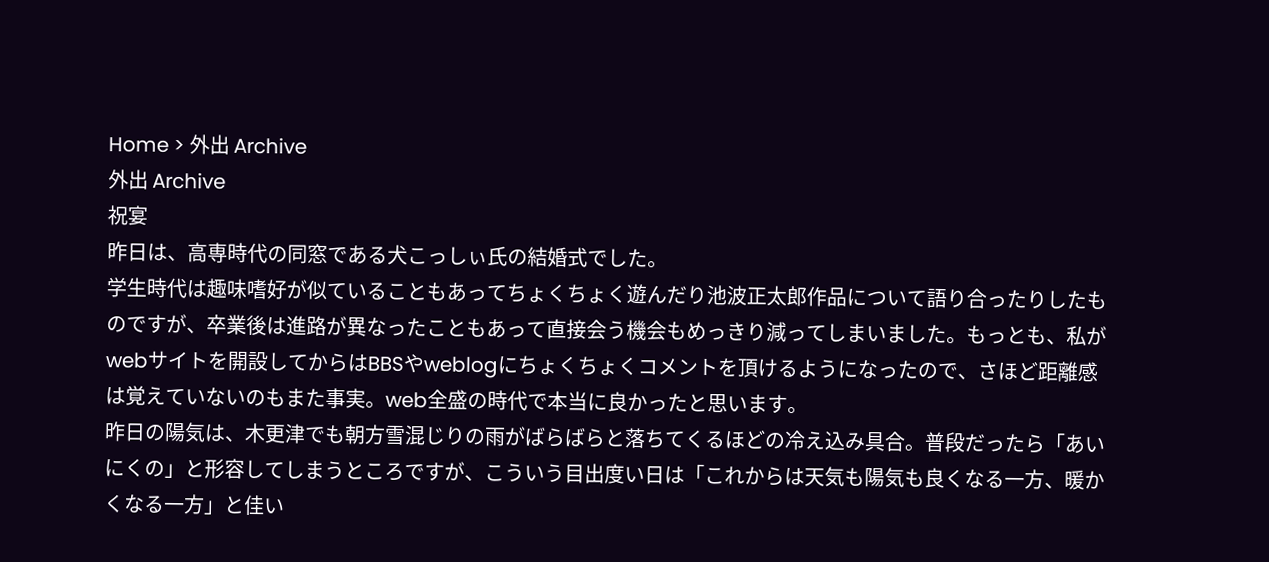Home > 外出 Archive
外出 Archive
祝宴
昨日は、高専時代の同窓である犬こっしぃ氏の結婚式でした。
学生時代は趣味嗜好が似ていることもあってちょくちょく遊んだり池波正太郎作品について語り合ったりしたものですが、卒業後は進路が異なったこともあって直接会う機会もめっきり減ってしまいました。もっとも、私がwebサイトを開設してからはBBSやweblogにちょくちょくコメントを頂けるようになったので、さほど距離感は覚えていないのもまた事実。web全盛の時代で本当に良かったと思います。
昨日の陽気は、木更津でも朝方雪混じりの雨がばらばらと落ちてくるほどの冷え込み具合。普段だったら「あいにくの」と形容してしまうところですが、こういう目出度い日は「これからは天気も陽気も良くなる一方、暖かくなる一方」と佳い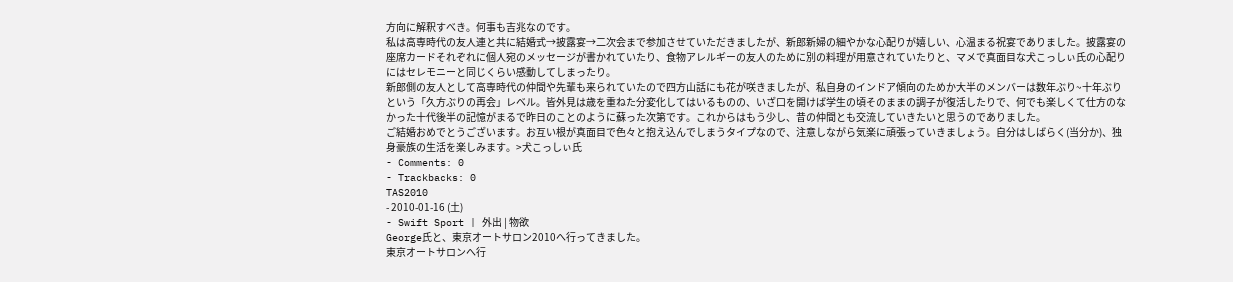方向に解釈すべき。何事も吉兆なのです。
私は高専時代の友人連と共に結婚式→披露宴→二次会まで参加させていただきましたが、新郎新婦の細やかな心配りが嬉しい、心温まる祝宴でありました。披露宴の座席カードそれぞれに個人宛のメッセージが書かれていたり、食物アレルギーの友人のために別の料理が用意されていたりと、マメで真面目な犬こっしぃ氏の心配りにはセレモニーと同じくらい感動してしまったり。
新郎側の友人として高専時代の仲間や先輩も来られていたので四方山話にも花が咲きましたが、私自身のインドア傾向のためか大半のメンバーは数年ぶり~十年ぶりという「久方ぶりの再会」レベル。皆外見は歳を重ねた分変化してはいるものの、いざ口を開けば学生の頃そのままの調子が復活したりで、何でも楽しくて仕方のなかった十代後半の記憶がまるで昨日のことのように蘇った次第です。これからはもう少し、昔の仲間とも交流していきたいと思うのでありました。
ご結婚おめでとうございます。お互い根が真面目で色々と抱え込んでしまうタイプなので、注意しながら気楽に頑張っていきましょう。自分はしばらく(当分か)、独身豪族の生活を楽しみます。>犬こっしぃ氏
- Comments: 0
- Trackbacks: 0
TAS2010
- 2010-01-16 (土)
- Swift Sport | 外出 | 物欲
George氏と、東京オートサロン2010へ行ってきました。
東京オートサロンへ行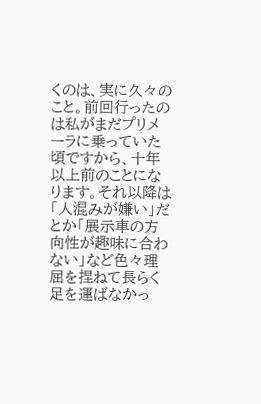くのは、実に久々のこと。前回行ったのは私がまだプリメーラに乗っていた頃ですから、十年以上前のことになります。それ以降は「人混みが嫌い」だとか「展示車の方向性が趣味に合わない」など色々理屈を捏ねて長らく足を運ばなかっ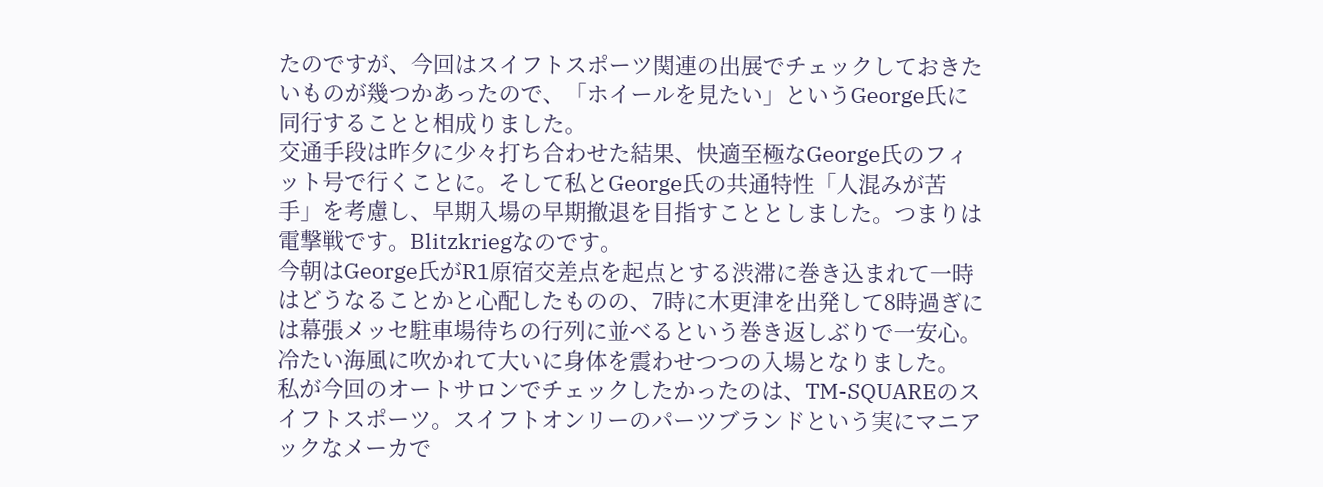たのですが、今回はスイフトスポーツ関連の出展でチェックしておきたいものが幾つかあったので、「ホイールを見たい」というGeorge氏に同行することと相成りました。
交通手段は昨夕に少々打ち合わせた結果、快適至極なGeorge氏のフィット号で行くことに。そして私とGeorge氏の共通特性「人混みが苦手」を考慮し、早期入場の早期撤退を目指すこととしました。つまりは電撃戦です。Blitzkriegなのです。
今朝はGeorge氏がR1原宿交差点を起点とする渋滞に巻き込まれて一時はどうなることかと心配したものの、7時に木更津を出発して8時過ぎには幕張メッセ駐車場待ちの行列に並べるという巻き返しぶりで一安心。冷たい海風に吹かれて大いに身体を震わせつつの入場となりました。
私が今回のオートサロンでチェックしたかったのは、TM-SQUAREのスイフトスポーツ。スイフトオンリーのパーツブランドという実にマニアックなメーカで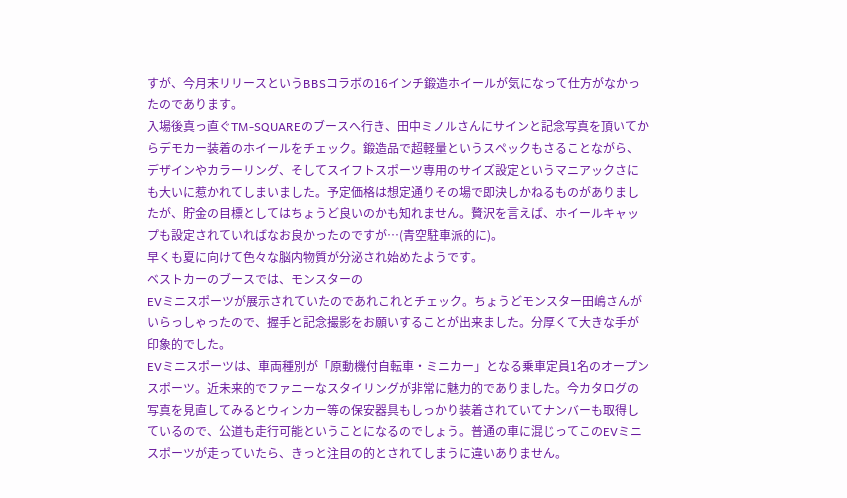すが、今月末リリースというBBSコラボの16インチ鍛造ホイールが気になって仕方がなかったのであります。
入場後真っ直ぐTM-SQUAREのブースへ行き、田中ミノルさんにサインと記念写真を頂いてからデモカー装着のホイールをチェック。鍛造品で超軽量というスペックもさることながら、デザインやカラーリング、そしてスイフトスポーツ専用のサイズ設定というマニアックさにも大いに惹かれてしまいました。予定価格は想定通りその場で即決しかねるものがありましたが、貯金の目標としてはちょうど良いのかも知れません。贅沢を言えば、ホイールキャップも設定されていればなお良かったのですが…(青空駐車派的に)。
早くも夏に向けて色々な脳内物質が分泌され始めたようです。
ベストカーのブースでは、モンスターの
EVミニスポーツが展示されていたのであれこれとチェック。ちょうどモンスター田嶋さんがいらっしゃったので、握手と記念撮影をお願いすることが出来ました。分厚くて大きな手が印象的でした。
EVミニスポーツは、車両種別が「原動機付自転車・ミニカー」となる乗車定員1名のオープンスポーツ。近未来的でファニーなスタイリングが非常に魅力的でありました。今カタログの写真を見直してみるとウィンカー等の保安器具もしっかり装着されていてナンバーも取得しているので、公道も走行可能ということになるのでしょう。普通の車に混じってこのEVミニスポーツが走っていたら、きっと注目の的とされてしまうに違いありません。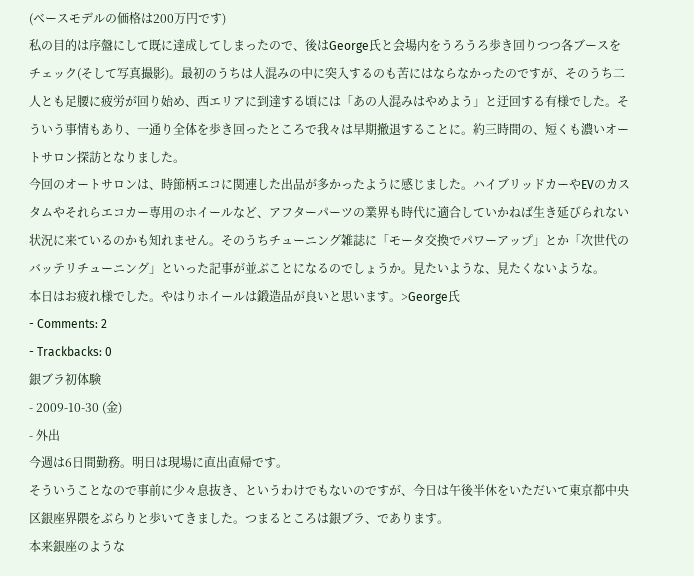(ベースモデルの価格は200万円です)
私の目的は序盤にして既に達成してしまったので、後はGeorge氏と会場内をうろうろ歩き回りつつ各ブースをチェック(そして写真撮影)。最初のうちは人混みの中に突入するのも苦にはならなかったのですが、そのうち二人とも足腰に疲労が回り始め、西エリアに到達する頃には「あの人混みはやめよう」と迂回する有様でした。そういう事情もあり、一通り全体を歩き回ったところで我々は早期撤退することに。約三時間の、短くも濃いオートサロン探訪となりました。
今回のオートサロンは、時節柄エコに関連した出品が多かったように感じました。ハイブリッドカーやEVのカスタムやそれらエコカー専用のホイールなど、アフターパーツの業界も時代に適合していかねば生き延びられない状況に来ているのかも知れません。そのうちチューニング雑誌に「モータ交換でパワーアップ」とか「次世代のバッテリチューニング」といった記事が並ぶことになるのでしょうか。見たいような、見たくないような。
本日はお疲れ様でした。やはりホイールは鍛造品が良いと思います。>George氏
- Comments: 2
- Trackbacks: 0
銀ブラ初体験
- 2009-10-30 (金)
- 外出
今週は6日間勤務。明日は現場に直出直帰です。
そういうことなので事前に少々息抜き、というわけでもないのですが、今日は午後半休をいただいて東京都中央区銀座界隈をぶらりと歩いてきました。つまるところは銀ブラ、であります。
本来銀座のような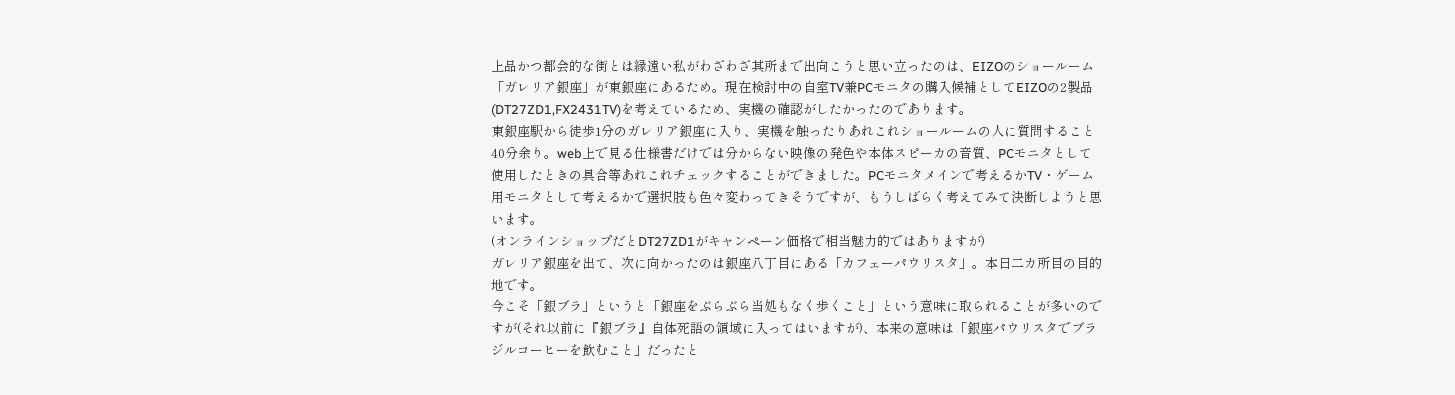上品かつ都会的な街とは縁遠い私がわざわざ其所まで出向こうと思い立ったのは、EIZOのショールーム「ガレリア銀座」が東銀座にあるため。現在検討中の自室TV兼PCモニタの購入候補としてEIZOの2製品(DT27ZD1,FX2431TV)を考えているため、実機の確認がしたかったのであります。
東銀座駅から徒歩1分のガレリア銀座に入り、実機を触ったりあれこれショールームの人に質問すること40分余り。web上で見る仕様書だけでは分からない映像の発色や本体スピーカの音質、PCモニタとして使用したときの具合等あれこれチェックすることができました。PCモニタメインで考えるかTV・ゲーム用モニタとして考えるかで選択肢も色々変わってきそうですが、もうしばらく考えてみて決断しようと思います。
(オンラインショップだとDT27ZD1がキャンペーン価格で相当魅力的ではありますが)
ガレリア銀座を出て、次に向かったのは銀座八丁目にある「カフェーパウリスタ」。本日二カ所目の目的地です。
今こそ「銀ブラ」というと「銀座をぶらぶら当処もなく歩くこと」という意味に取られることが多いのですが(それ以前に『銀ブラ』自体死語の領域に入ってはいますが)、本来の意味は「銀座パウリスタでブラジルコーヒーを飲むこと」だったと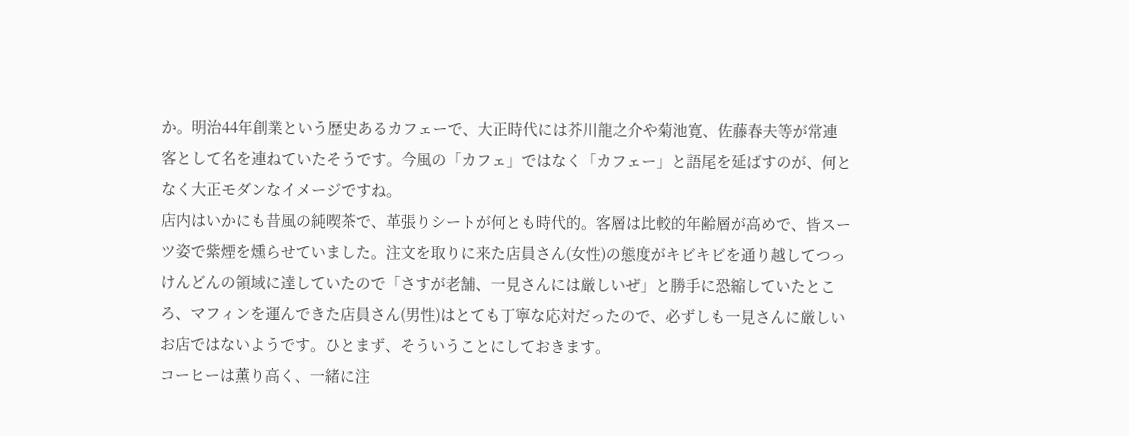か。明治44年創業という歴史あるカフェーで、大正時代には芥川龍之介や菊池寛、佐藤春夫等が常連客として名を連ねていたそうです。今風の「カフェ」ではなく「カフェー」と語尾を延ばすのが、何となく大正モダンなイメージですね。
店内はいかにも昔風の純喫茶で、革張りシートが何とも時代的。客層は比較的年齢層が高めで、皆スーツ姿で紫煙を燻らせていました。注文を取りに来た店員さん(女性)の態度がキビキビを通り越してつっけんどんの領域に達していたので「さすが老舗、一見さんには厳しいぜ」と勝手に恐縮していたところ、マフィンを運んできた店員さん(男性)はとても丁寧な応対だったので、必ずしも一見さんに厳しいお店ではないようです。ひとまず、そういうことにしておきます。
コーヒーは薫り高く、一緒に注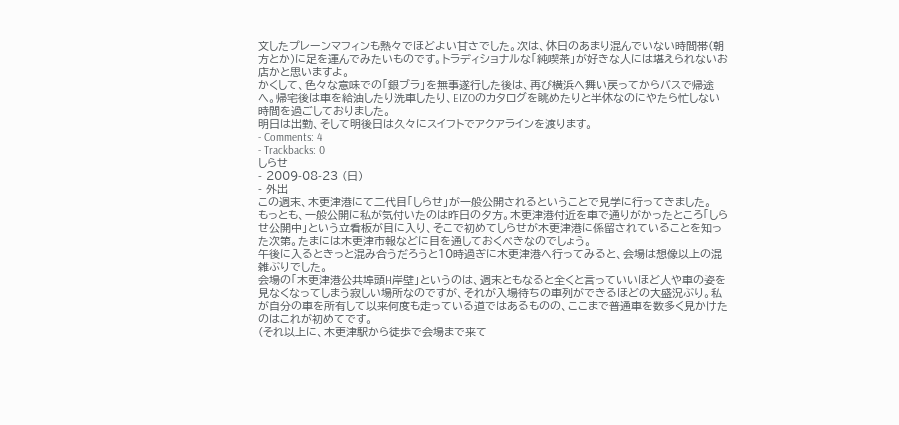文したプレーンマフィンも熱々でほどよい甘さでした。次は、休日のあまり混んでいない時間帯(朝方とか)に足を運んでみたいものです。トラディショナルな「純喫茶」が好きな人には堪えられないお店かと思いますよ。
かくして、色々な意味での「銀ブラ」を無事遂行した後は、再び横浜へ舞い戻ってからバスで帰途へ。帰宅後は車を給油したり洗車したり、EIZOのカタログを眺めたりと半休なのにやたら忙しない時間を過ごしておりました。
明日は出勤、そして明後日は久々にスイフトでアクアラインを渡ります。
- Comments: 4
- Trackbacks: 0
しらせ
- 2009-08-23 (日)
- 外出
この週末、木更津港にて二代目「しらせ」が一般公開されるということで見学に行ってきました。
もっとも、一般公開に私が気付いたのは昨日の夕方。木更津港付近を車で通りがかったところ「しらせ公開中」という立看板が目に入り、そこで初めてしらせが木更津港に係留されていることを知った次第。たまには木更津市報などに目を通しておくべきなのでしょう。
午後に入るときっと混み合うだろうと10時過ぎに木更津港へ行ってみると、会場は想像以上の混雑ぶりでした。
会場の「木更津港公共埠頭H岸壁」というのは、週末ともなると全くと言っていいほど人や車の姿を見なくなってしまう寂しい場所なのですが、それが入場待ちの車列ができるほどの大盛況ぶり。私が自分の車を所有して以来何度も走っている道ではあるものの、ここまで普通車を数多く見かけたのはこれが初めてです。
(それ以上に、木更津駅から徒歩で会場まで来て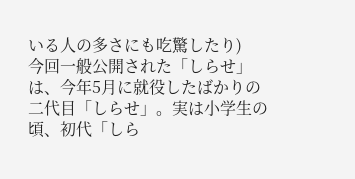いる人の多さにも吃驚したり)
今回一般公開された「しらせ」は、今年5月に就役したばかりの二代目「しらせ」。実は小学生の頃、初代「しら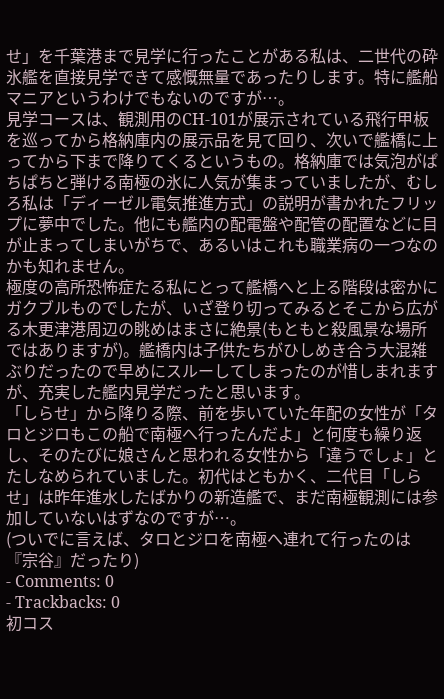せ」を千葉港まで見学に行ったことがある私は、二世代の砕氷艦を直接見学できて感慨無量であったりします。特に艦船マニアというわけでもないのですが…。
見学コースは、観測用のCH-101が展示されている飛行甲板を巡ってから格納庫内の展示品を見て回り、次いで艦橋に上ってから下まで降りてくるというもの。格納庫では気泡がぱちぱちと弾ける南極の氷に人気が集まっていましたが、むしろ私は「ディーゼル電気推進方式」の説明が書かれたフリップに夢中でした。他にも艦内の配電盤や配管の配置などに目が止まってしまいがちで、あるいはこれも職業病の一つなのかも知れません。
極度の高所恐怖症たる私にとって艦橋へと上る階段は密かにガクブルものでしたが、いざ登り切ってみるとそこから広がる木更津港周辺の眺めはまさに絶景(もともと殺風景な場所ではありますが)。艦橋内は子供たちがひしめき合う大混雑ぶりだったので早めにスルーしてしまったのが惜しまれますが、充実した艦内見学だったと思います。
「しらせ」から降りる際、前を歩いていた年配の女性が「タロとジロもこの船で南極へ行ったんだよ」と何度も繰り返し、そのたびに娘さんと思われる女性から「違うでしょ」とたしなめられていました。初代はともかく、二代目「しらせ」は昨年進水したばかりの新造艦で、まだ南極観測には参加していないはずなのですが…。
(ついでに言えば、タロとジロを南極へ連れて行ったのは『宗谷』だったり)
- Comments: 0
- Trackbacks: 0
初コス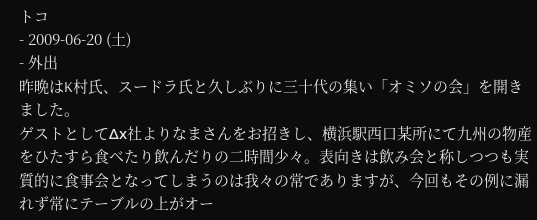トコ
- 2009-06-20 (土)
- 外出
昨晩はK村氏、スードラ氏と久しぶりに三十代の集い「オミソの会」を開きました。
ゲストとしてΔx社よりなまさんをお招きし、横浜駅西口某所にて九州の物産をひたすら食べたり飲んだりの二時間少々。表向きは飲み会と称しつつも実質的に食事会となってしまうのは我々の常でありますが、今回もその例に漏れず常にテーブルの上がオー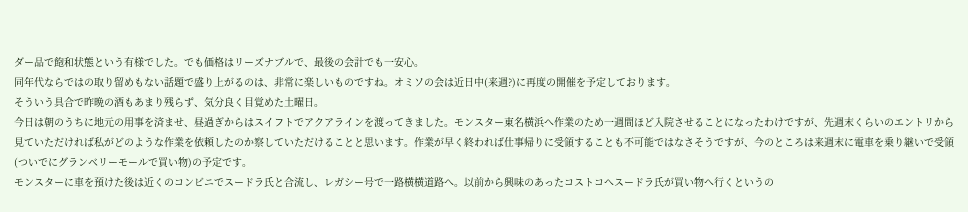ダー品で飽和状態という有様でした。でも価格はリーズナブルで、最後の会計でも一安心。
同年代ならではの取り留めもない話題で盛り上がるのは、非常に楽しいものですね。オミソの会は近日中(来週?)に再度の開催を予定しております。
そういう具合で昨晩の酒もあまり残らず、気分良く目覚めた土曜日。
今日は朝のうちに地元の用事を済ませ、昼過ぎからはスイフトでアクアラインを渡ってきました。モンスター東名横浜へ作業のため一週間ほど入院させることになったわけですが、先週末くらいのエントリから見ていただければ私がどのような作業を依頼したのか察していただけることと思います。作業が早く終われば仕事帰りに受領することも不可能ではなさそうですが、今のところは来週末に電車を乗り継いで受領(ついでにグランベリーモールで買い物)の予定です。
モンスターに車を預けた後は近くのコンビニでスードラ氏と合流し、レガシー号で一路横横道路へ。以前から興味のあったコストコへスードラ氏が買い物へ行くというの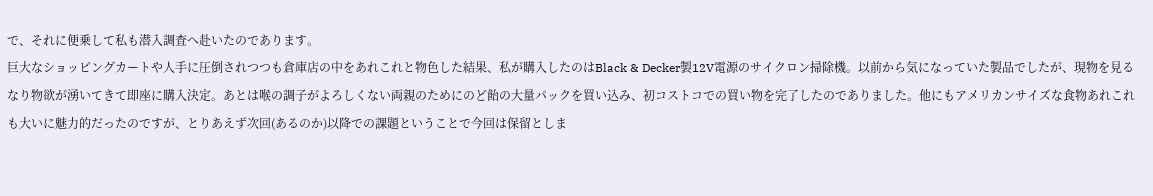で、それに便乗して私も潜入調査へ赴いたのであります。
巨大なショッピングカートや人手に圧倒されつつも倉庫店の中をあれこれと物色した結果、私が購入したのはBlack & Decker製12V電源のサイクロン掃除機。以前から気になっていた製品でしたが、現物を見るなり物欲が湧いてきて即座に購入決定。あとは喉の調子がよろしくない両親のためにのど飴の大量パックを買い込み、初コストコでの買い物を完了したのでありました。他にもアメリカンサイズな食物あれこれも大いに魅力的だったのですが、とりあえず次回(あるのか)以降での課題ということで今回は保留としま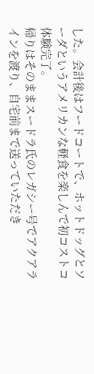した。会計後はフードコートで、ホットドッグとソーダというアメリカンな軽食を楽しんで初コストコ体験完了。
帰りはそのままスードラ氏のレガシー号でアクアラインを渡り、自宅前まで送っていただき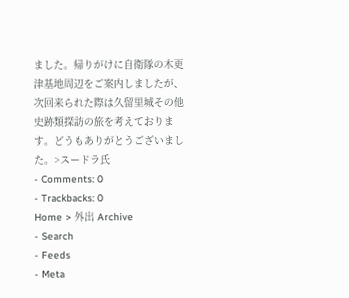ました。帰りがけに自衛隊の木更津基地周辺をご案内しましたが、次回来られた際は久留里城その他史跡類探訪の旅を考えております。どうもありがとうございました。>スードラ氏
- Comments: 0
- Trackbacks: 0
Home > 外出 Archive
- Search
- Feeds
- Meta